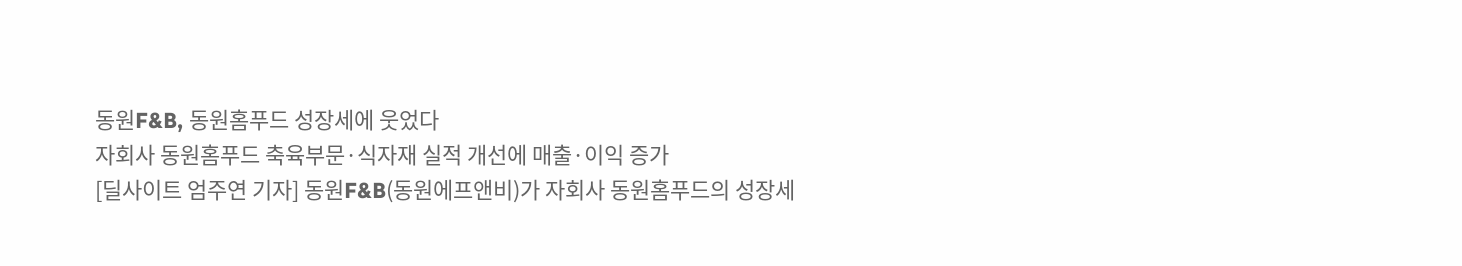동원F&B, 동원홈푸드 성장세에 웃었다
자회사 동원홈푸드 축육부문·식자재 실적 개선에 매출·이익 증가
[딜사이트 엄주연 기자] 동원F&B(동원에프앤비)가 자회사 동원홈푸드의 성장세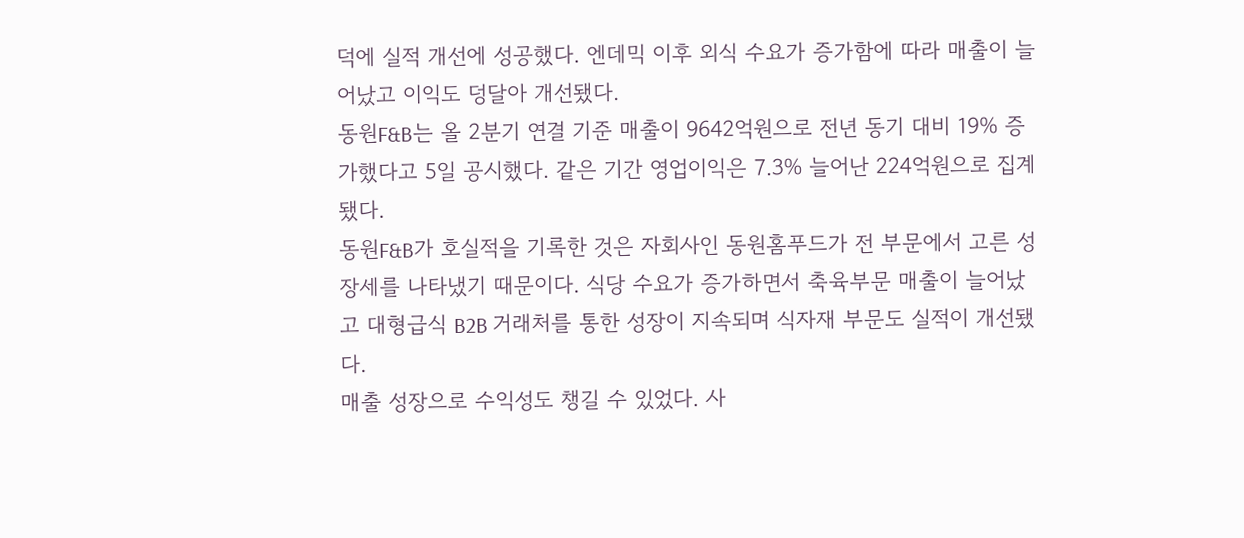덕에 실적 개선에 성공했다. 엔데믹 이후 외식 수요가 증가함에 따라 매출이 늘어났고 이익도 덩달아 개선됐다.
동원F&B는 올 2분기 연결 기준 매출이 9642억원으로 전년 동기 대비 19% 증가했다고 5일 공시했다. 같은 기간 영업이익은 7.3% 늘어난 224억원으로 집계됐다.
동원F&B가 호실적을 기록한 것은 자회사인 동원홈푸드가 전 부문에서 고른 성장세를 나타냈기 때문이다. 식당 수요가 증가하면서 축육부문 매출이 늘어났고 대형급식 B2B 거래처를 통한 성장이 지속되며 식자재 부문도 실적이 개선됐다.
매출 성장으로 수익성도 챙길 수 있었다. 사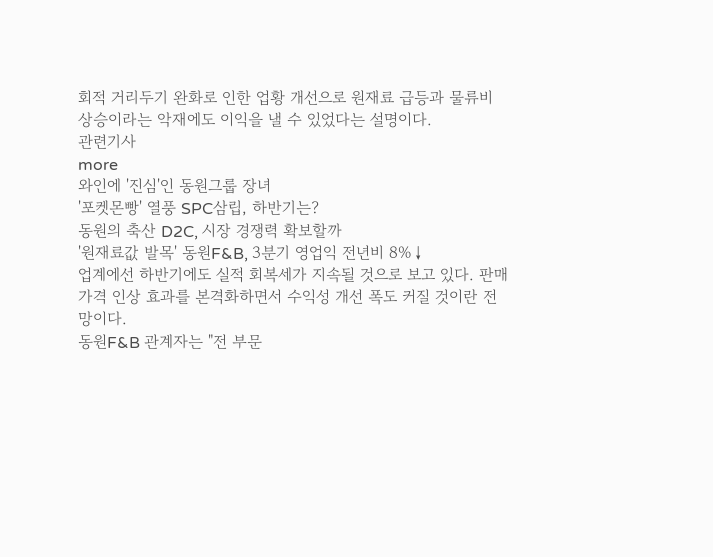회적 거리두기 완화로 인한 업황 개선으로 원재료 급등과 물류비 상승이라는 악재에도 이익을 낼 수 있었다는 설명이다.
관련기사
more
와인에 '진심'인 동원그룹 장녀
'포켓몬빵' 열풍 SPC삼립, 하반기는?
동원의 축산 D2C, 시장 경쟁력 확보할까
'원재료값 발목' 동원F&B, 3분기 영업익 전년비 8%↓
업계에선 하반기에도 실적 회복세가 지속될 것으로 보고 있다. 판매 가격 인상 효과를 본격화하면서 수익성 개선 폭도 커질 것이란 전망이다.
동원F&B 관계자는 "전 부문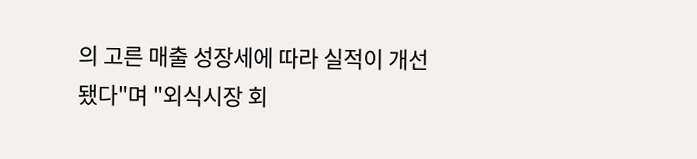의 고른 매출 성장세에 따라 실적이 개선됐다"며 "외식시장 회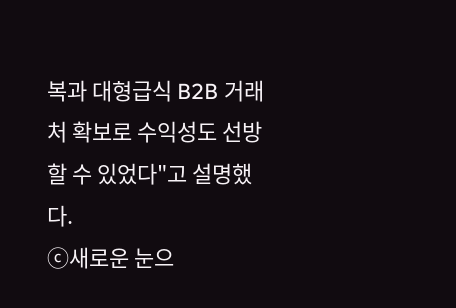복과 대형급식 B2B 거래처 확보로 수익성도 선방할 수 있었다"고 설명했다.
ⓒ새로운 눈으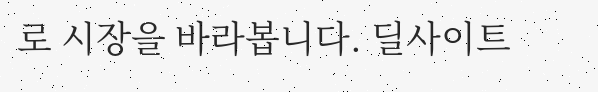로 시장을 바라봅니다. 딜사이트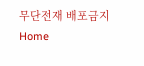무단전재 배포금지
Home